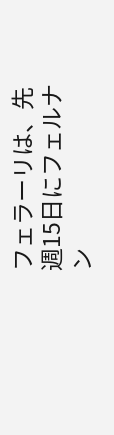フェラーリは、先週15日にフェルナン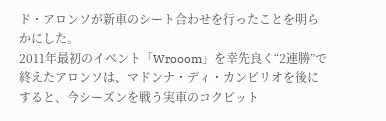ド・アロンソが新車のシート合わせを行ったことを明らかにした。
2011年最初のイベント「Wrooom」を幸先良く“2連勝”で終えたアロンソは、マドンナ・ディ・カンピリオを後にすると、今シーズンを戦う実車のコクピット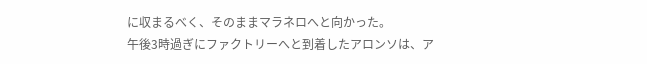に収まるべく、そのままマラネロへと向かった。
午後3時過ぎにファクトリーへと到着したアロンソは、ア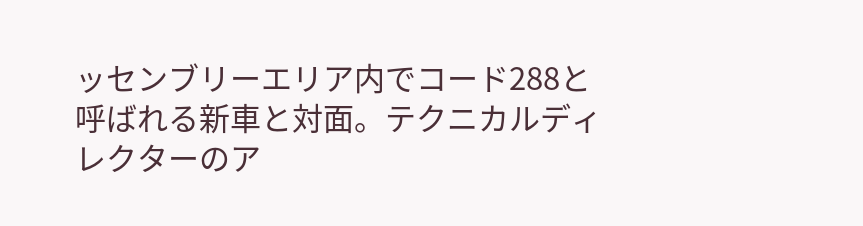ッセンブリーエリア内でコード288と呼ばれる新車と対面。テクニカルディレクターのア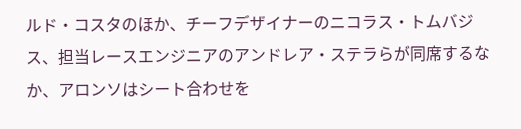ルド・コスタのほか、チーフデザイナーのニコラス・トムバジス、担当レースエンジニアのアンドレア・ステラらが同席するなか、アロンソはシート合わせを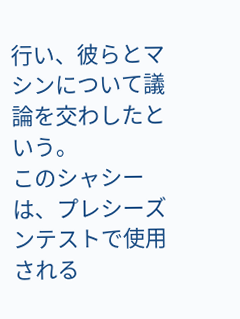行い、彼らとマシンについて議論を交わしたという。
このシャシーは、プレシーズンテストで使用される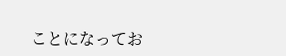ことになってお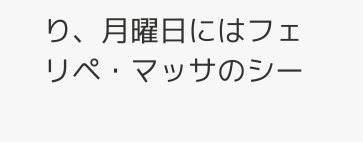り、月曜日にはフェリペ・マッサのシー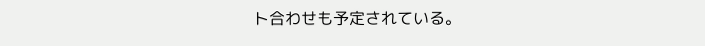ト合わせも予定されている。